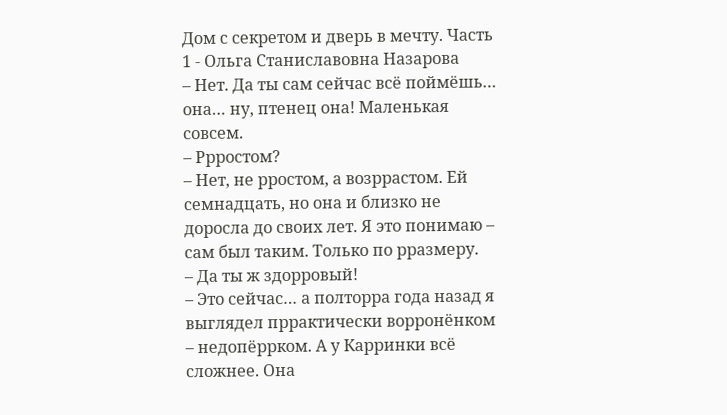Дом с секретом и дверь в мечту. Часть 1 - Ольга Станиславовна Назарова
– Нет. Да ты сам сейчас всё поймёшь… она… ну, птенец она! Маленькая совсем.
– Ррростом?
– Нет, не рростом, а возррастом. Ей семнадцать, но она и близко не доросла до своих лет. Я это понимаю – сам был таким. Только по рразмеру.
– Да ты ж здорровый!
– Это сейчас… а полторра года назад я выглядел пррактически ворронёнком – недопёррком. А у Карринки всё сложнее. Она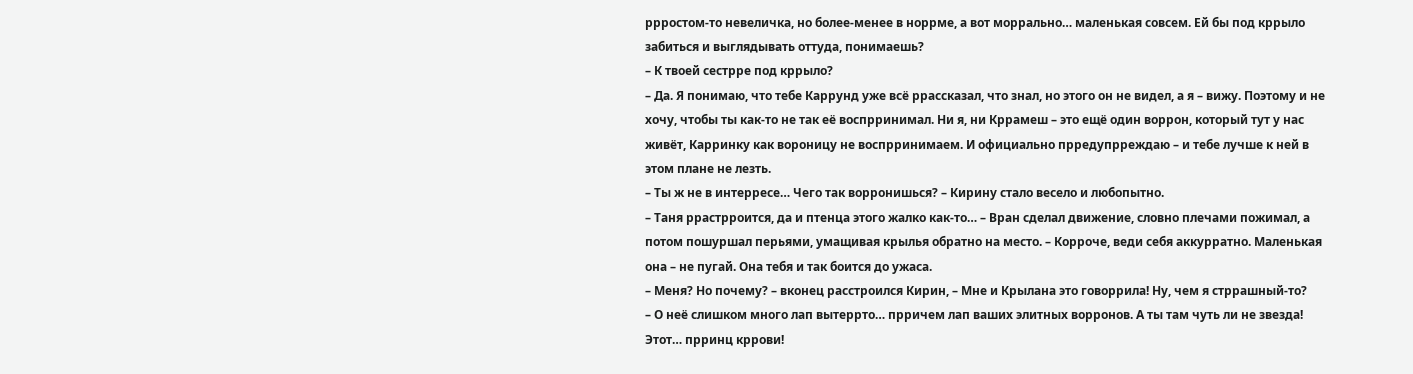ррростом-то невеличка, но более-менее в норрме, а вот моррально… маленькая совсем. Ей бы под кррыло забиться и выглядывать оттуда, понимаешь?
– К твоей сестрре под кррыло?
– Да. Я понимаю, что тебе Каррунд уже всё ррассказал, что знал, но этого он не видел, а я – вижу. Поэтому и не хочу, чтобы ты как-то не так её воспрринимал. Ни я, ни Кррамеш – это ещё один воррон, который тут у нас живёт, Карринку как вороницу не воспрринимаем. И официально прредупрреждаю – и тебе лучше к ней в этом плане не лезть.
– Ты ж не в интерресе… Чего так ворронишься? – Кирину стало весело и любопытно.
– Таня ррастрроится, да и птенца этого жалко как-то… – Вран сделал движение, словно плечами пожимал, а потом пошуршал перьями, умащивая крылья обратно на место. – Корроче, веди себя аккурратно. Маленькая она – не пугай. Она тебя и так боится до ужаса.
– Меня? Но почему? – вконец расстроился Кирин, – Мне и Крылана это говоррила! Ну, чем я стррашный-то?
– О неё слишком много лап вытеррто… прричем лап ваших элитных ворронов. А ты там чуть ли не звезда! Этот… прринц кррови!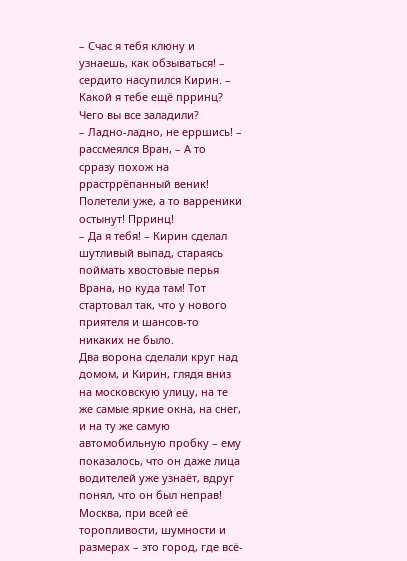– Счас я тебя клюну и узнаешь, как обзываться! – сердито насупился Кирин. – Какой я тебе ещё прринц? Чего вы все заладили?
– Ладно-ладно, не ерршись! – рассмеялся Вран, – А то срразу похож на ррастррёпанный веник! Полетели уже, а то варреники остынут! Прринц!
– Да я тебя! – Кирин сделал шутливый выпад, стараясь поймать хвостовые перья Врана, но куда там! Тот стартовал так, что у нового приятеля и шансов-то никаких не было.
Два ворона сделали круг над домом, и Кирин, глядя вниз на московскую улицу, на те же самые яркие окна, на снег, и на ту же самую автомобильную пробку – ему показалось, что он даже лица водителей уже узнаёт, вдруг понял, что он был неправ!
Москва, при всей её торопливости, шумности и размерах – это город, где всё-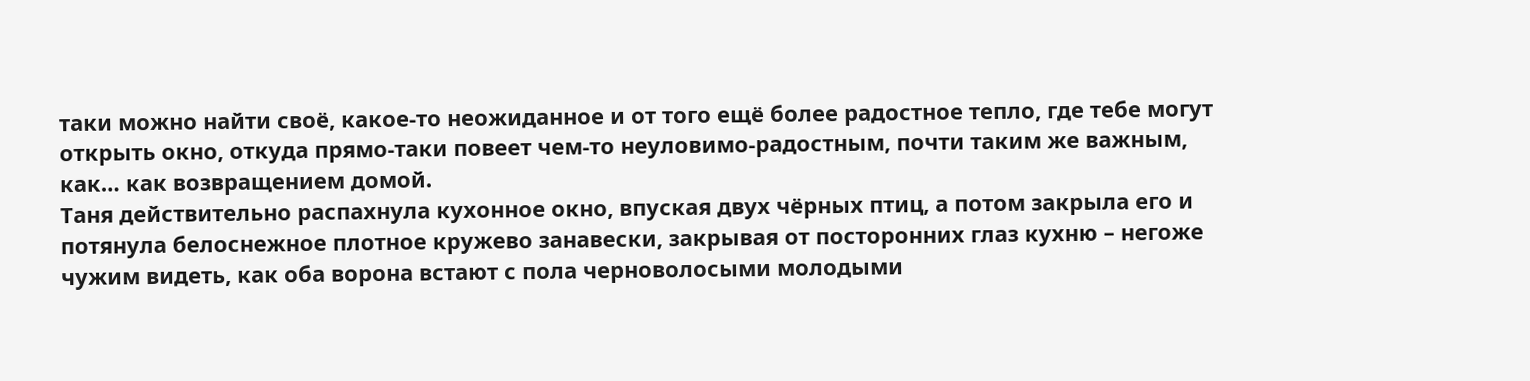таки можно найти своё, какое-то неожиданное и от того ещё более радостное тепло, где тебе могут открыть окно, откуда прямо-таки повеет чем-то неуловимо-радостным, почти таким же важным, как… как возвращением домой.
Таня действительно распахнула кухонное окно, впуская двух чёрных птиц, а потом закрыла его и потянула белоснежное плотное кружево занавески, закрывая от посторонних глаз кухню – негоже чужим видеть, как оба ворона встают с пола черноволосыми молодыми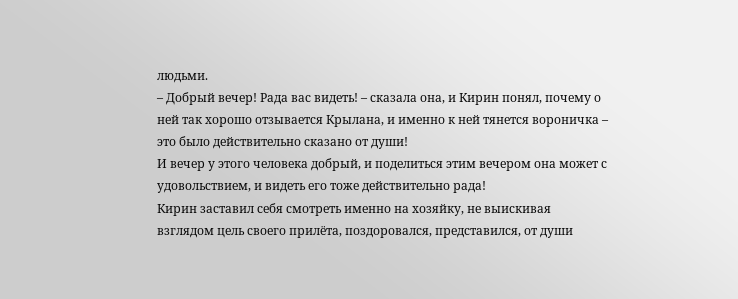людьми.
– Добрый вечер! Рада вас видеть! – сказала она, и Кирин понял, почему о ней так хорошо отзывается Крылана, и именно к ней тянется вороничка – это было действительно сказано от души!
И вечер у этого человека добрый, и поделиться этим вечером она может с удовольствием, и видеть его тоже действительно рада!
Кирин заставил себя смотреть именно на хозяйку, не выискивая взглядом цель своего прилёта, поздоровался, представился, от души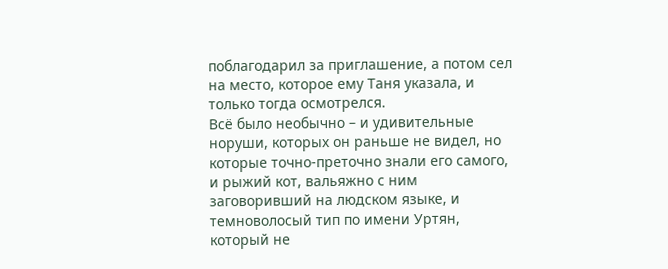поблагодарил за приглашение, а потом сел на место, которое ему Таня указала, и только тогда осмотрелся.
Всё было необычно – и удивительные норуши, которых он раньше не видел, но которые точно-преточно знали его самого, и рыжий кот, вальяжно с ним заговоривший на людском языке, и темноволосый тип по имени Уртян, который не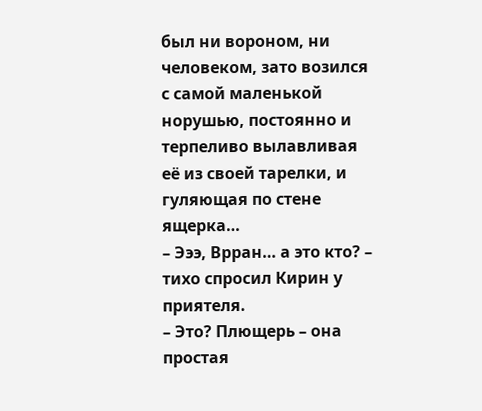был ни вороном, ни человеком, зато возился с самой маленькой норушью, постоянно и терпеливо вылавливая её из своей тарелки, и гуляющая по стене ящерка…
– Эээ, Врран… а это кто? – тихо спросил Кирин у приятеля.
– Это? Плющерь – она простая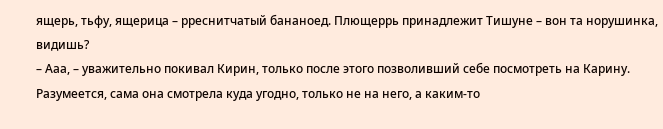ящерь, тьфу, ящерица – рреснитчатый бананоед. Плющеррь принадлежит Тишуне – вон та норушинка, видишь?
– Ааа, – уважительно покивал Кирин, только после этого позволивший себе посмотреть на Карину.
Разумеется, сама она смотрела куда угодно, только не на него, а каким-то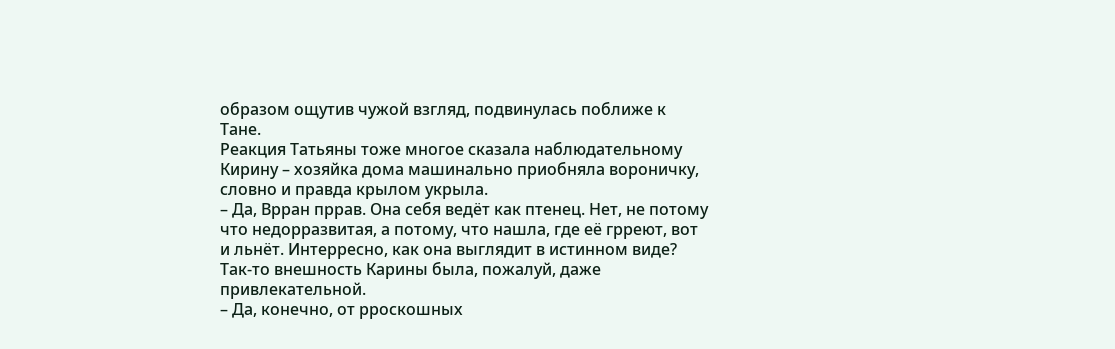образом ощутив чужой взгляд, подвинулась поближе к Тане.
Реакция Татьяны тоже многое сказала наблюдательному Кирину – хозяйка дома машинально приобняла вороничку, словно и правда крылом укрыла.
– Да, Врран пррав. Она себя ведёт как птенец. Нет, не потому что недорразвитая, а потому, что нашла, где её грреют, вот и льнёт. Интерресно, как она выглядит в истинном виде?
Так-то внешность Карины была, пожалуй, даже привлекательной.
– Да, конечно, от рроскошных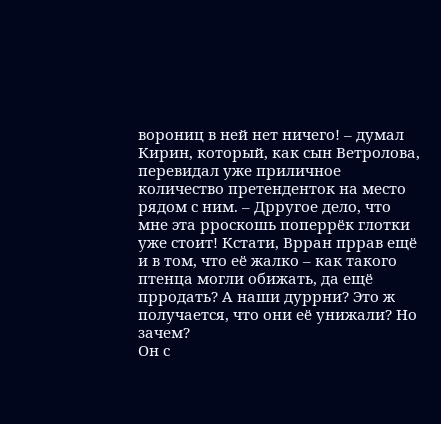ворониц в ней нет ничего! – думал Кирин, который, как сын Ветролова, перевидал уже приличное количество претенденток на место рядом с ним. – Дрругое дело, что мне эта рроскошь поперрёк глотки уже стоит! Кстати, Врран пррав ещё и в том, что её жалко – как такого птенца могли обижать, да ещё прродать? А наши дуррни? Это ж получается, что они её унижали? Но зачем?
Он с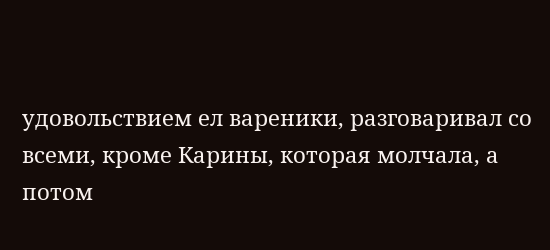удовольствием ел вареники, разговаривал со всеми, кроме Карины, которая молчала, а потом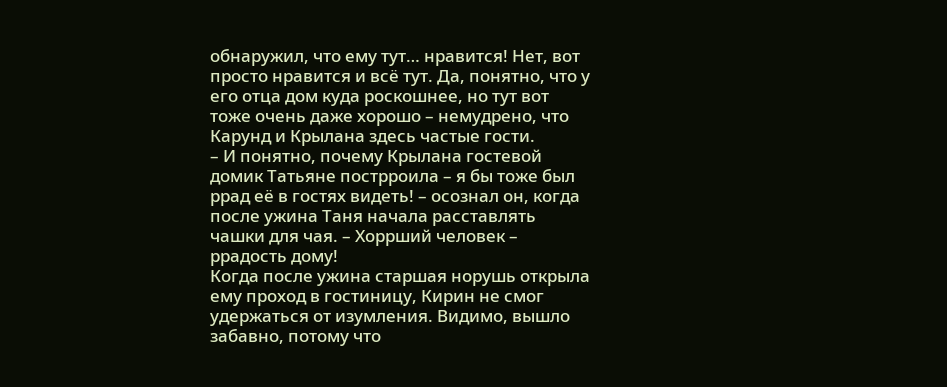обнаружил, что ему тут… нравится! Нет, вот просто нравится и всё тут. Да, понятно, что у его отца дом куда роскошнее, но тут вот тоже очень даже хорошо – немудрено, что Карунд и Крылана здесь частые гости.
– И понятно, почему Крылана гостевой домик Татьяне пострроила – я бы тоже был ррад её в гостях видеть! – осознал он, когда после ужина Таня начала расставлять чашки для чая. – Хоррший человек – ррадость дому!
Когда после ужина старшая норушь открыла ему проход в гостиницу, Кирин не смог удержаться от изумления. Видимо, вышло забавно, потому что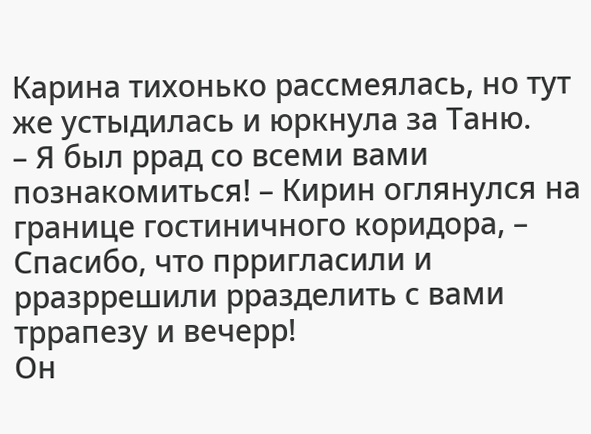Карина тихонько рассмеялась, но тут же устыдилась и юркнула за Таню.
– Я был ррад со всеми вами познакомиться! – Кирин оглянулся на границе гостиничного коридора, – Спасибо, что прригласили и рразррешили рразделить с вами тррапезу и вечерр!
Он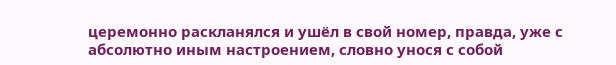церемонно раскланялся и ушёл в свой номер, правда, уже с абсолютно иным настроением, словно унося с собой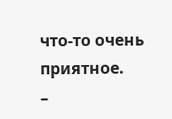что-то очень приятное.
–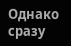Однако сразу